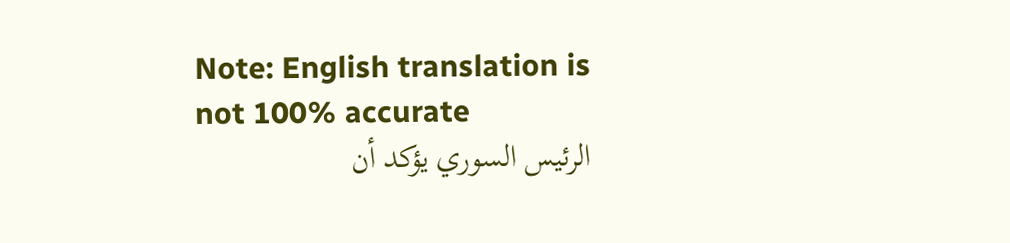Note: English translation is not 100% accurate
الرئيس السوري يؤكد أن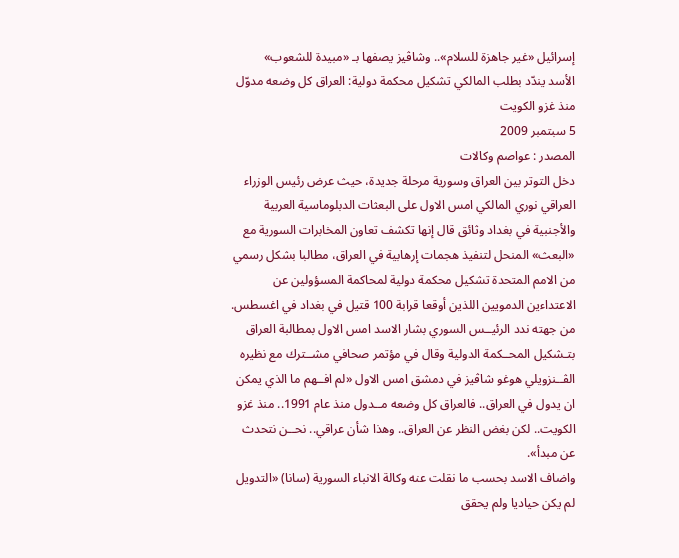إسرائيل «غير جاهزة للسلام».. وشاڤيز يصفها بـ «مبيدة للشعوب»
الأسد يندّد بطلب المالكي تشكيل محكمة دولية: العراق كل وضعه مدوّل منذ غزو الكويت
5 سبتمبر 2009
المصدر : عواصم وكالات
دخل التوتر بين العراق وسورية مرحلة جديدة، حيث عرض رئيس الوزراء العراقي نوري المالكي امس الاول على البعثات الدبلوماسية العربية والأجنبية في بغداد وثائق قال إنها تكشف تعاون المخابرات السورية مع «البعث» المنحل لتنفيذ هجمات إرهابية في العراق، مطالبا بشكل رسمي من الامم المتحدة تشكيل محكمة دولية لمحاكمة المسؤولين عن الاعتداءين الدمويين اللذين أوقعا قرابة 100 قتيل في بغداد في اغسطس.
من جهته ندد الرئيــس السوري بشار الاسد امس الاول بمطالبة العراق بتـشكيل المحــكمة الدولية وقال في مؤتمر صحافي مشــترك مع نظيره الڤــنزويلي هوغو شاڤيز في دمشق امس الاول «لم افــهم ما الذي يمكن ان يدول في العراق.. فالعراق كل وضعه مــدول منذ عام 1991.. منذ غزو الكويت.. لكن بغض النظر عن العراق.. وهذا شأن عراقي.. نحــن نتحدث عن مبدأ».
واضاف الاسد بحسب ما نقلت عنه وكالة الانباء السورية (سانا) «التدويل لم يكن حياديا ولم يحقق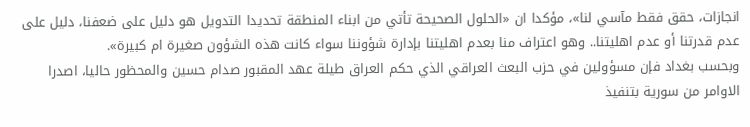انجازات، حقق فقط مآسي لنا»، مؤكدا ان «الحلول الصحيحة تأتي من ابناء المنطقة تحديدا التدويل هو دليل على ضعفنا، دليل على عدم قدرتنا أو عدم اهليتنا.. وهو اعتراف منا بعدم اهليتنا بإدارة شؤوننا سواء كانت هذه الشؤون صغيرة ام كبيرة».
وبحسب بغداد فإن مسؤولين في حزب البعث العراقي الذي حكم العراق طيلة عهد المقبور صدام حسين والمحظور حاليا، اصدرا الاوامر من سورية بتنفيذ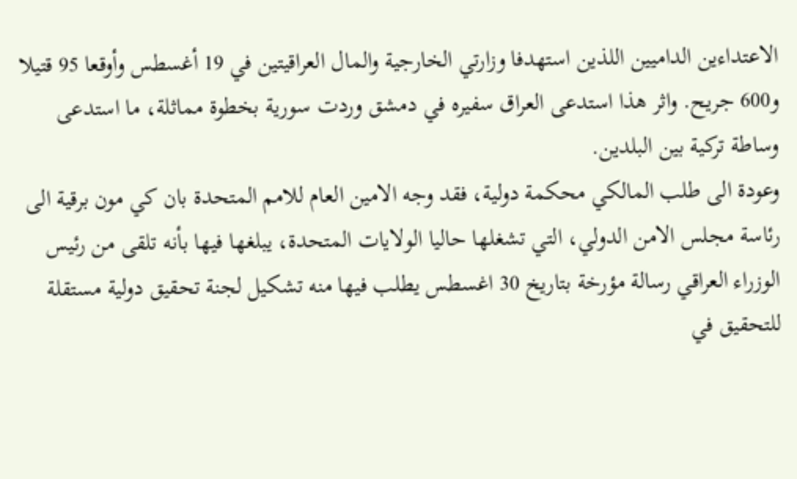الاعتداءين الداميين اللذين استهدفا وزارتي الخارجية والمال العراقيتين في 19 أغسطس وأوقعا 95 قتيلا و600 جريح. واثر هذا استدعى العراق سفيره في دمشق وردت سورية بخطوة مماثلة، ما استدعى وساطة تركية بين البلدين.
وعودة الى طلب المالكي محكمة دولية، فقد وجه الامين العام للامم المتحدة بان كي مون برقية الى رئاسة مجلس الامن الدولي، التي تشغلها حاليا الولايات المتحدة، يبلغها فيها بأنه تلقى من رئيس الوزراء العراقي رسالة مؤرخة بتاريخ 30 اغسطس يطلب فيها منه تشكيل لجنة تحقيق دولية مستقلة للتحقيق في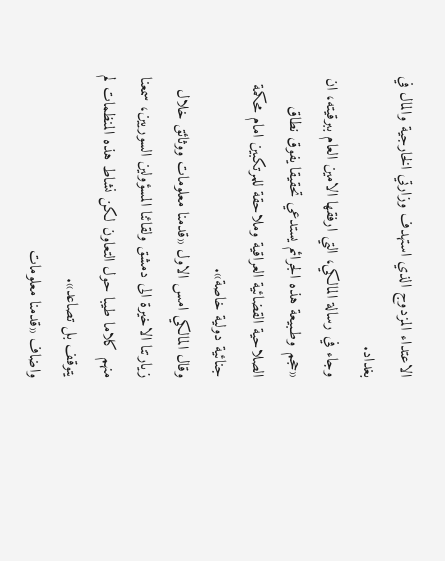الاعتداء المزدوج الذي استهدف وزارتي الخارجية والمال في بغداد.
وجاء في رسالة المالكي، التي ارفقها الامين العام ببرقيته، ان «حجم وطـبيعة هذه الجرائم يستدعي تحقيقا يفوق نطاق الصلاحية القضائية العراقية وملاحقة للمرتكبين امام محكمة جنائية دولية خاصة».
وقال المالكي امس الاول «قدمنا معلومات ووثائق خلال زيارتنا الاخيرة الى دمشق ولقائنا المسؤولين السوريين، سمعنا منهم كلاما طيبا حول التعاون لكن نشاط هذه المنظمات لم يتوقف بل تصاعد».
واضاف «قدمنا معلومات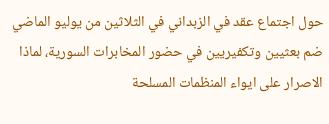حول اجتماع عقد في الزبداني في الثلاثين من يوليو الماضي ضم بعثيين وتكفيريين في حضور المخابرات السورية، لماذا الاصرار على ايواء المنظمات المسلحة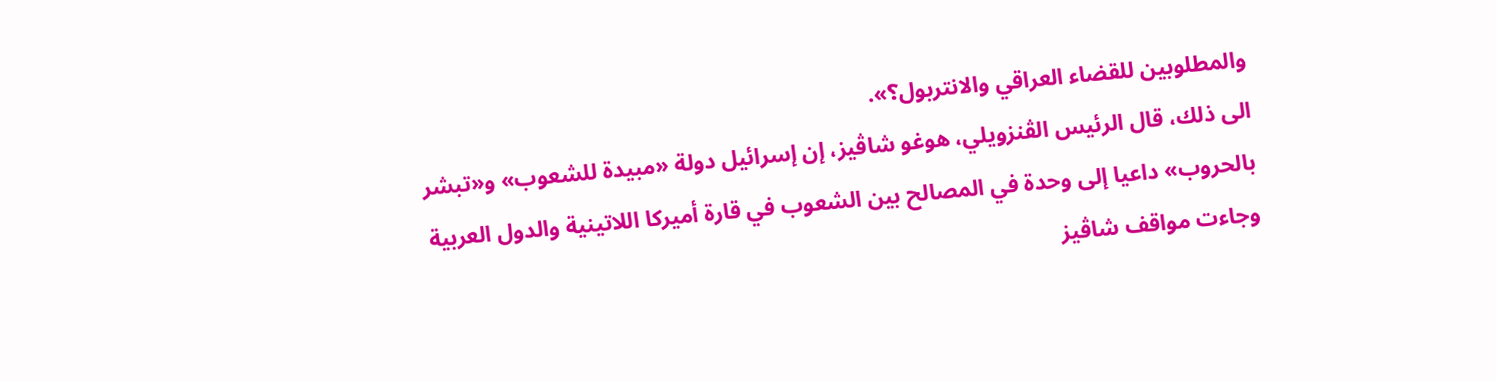والمطلوبين للقضاء العراقي والانتربول؟».
الى ذلك، قال الرئيس الڤنزويلي، هوغو شاڤيز، إن إسرائيل دولة «مبيدة للشعوب» و«تبشر بالحروب» داعيا إلى وحدة في المصالح بين الشعوب في قارة أميركا اللاتينية والدول العربية وجاءت مواقف شاڤيز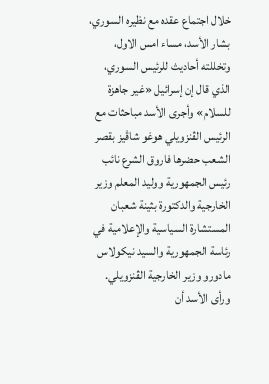خلال اجتماع عقده مع نظيره السوري، بشار الأسد، مساء امس الاول، وتخللته أحاديث للرئيس السوري، الذي قال إن إسرائيل «غير جاهزة للسلام» وأجرى الأسد مباحثات مع الرئيس الڤنزويلي هوغو شاڤيز بقصر الشعب حضرها فاروق الشرع نائب رئيس الجمهورية ووليد المعلم وزير الخارجية والدكتورة بثينة شعبان المستشارة السياسية والإعلامية في رئاسة الجمهورية والسيد نيكولاس مادورو وزير الخارجية الڤنزويلي.
ورأى الأسد أن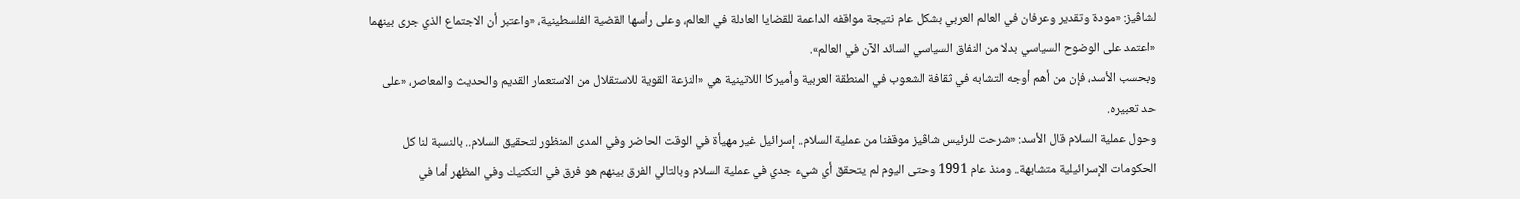لشاڤيز: «مودة وتقدير وعرفان في العالم العربي بشكل عام نتيجة مواقفه الداعمة للقضايا العادلة في العالم، وعلى رأسها القضية الفلسطينية، «واعتبر أن الاجتماع الذي جرى بينهما «اعتمد على الوضوح السياسي بدلا من النفاق السياسي السائد الآن في العالم».
وبحسب الأسد، فإن من أهم أوجه التشابه في ثقافة الشعوب في المنطقة العربية وأميركا اللاتينية هي «النزعة القوية للاستقلال من الاستعمار القديم والحديث والمعاصر، «على حد تعبيره.
وحول عملية السلام قال الأسد: «شرحت للرئيس شاڤيز موقفنا من عملية السلام.. إسرائيل غير مهيأة في الوقت الحاضر وفي المدى المنظور لتحقيق السلام.. بالنسبة لنا كل الحكومات الإسرائيلية متشابهة.. ومنذ عام 1991 وحتى اليوم لم يتحقق أي شيء جدي في عملية السلام وبالتالي الفرق بينهم هو فرق في التكتيك وفي المظهر أما في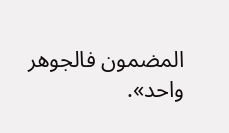المضمون فالجوهر واحد».